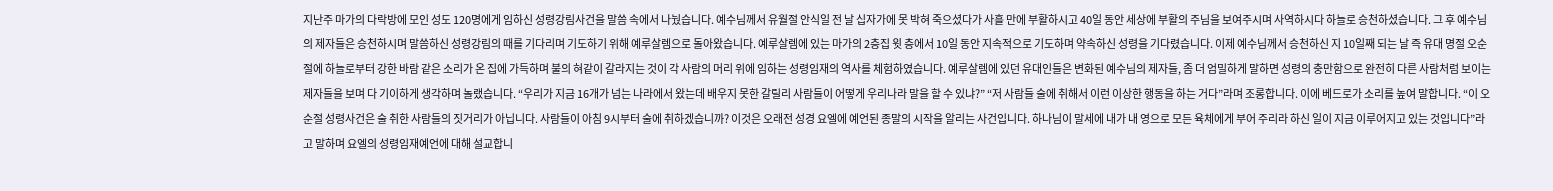지난주 마가의 다락방에 모인 성도 120명에게 임하신 성령강림사건을 말씀 속에서 나눴습니다. 예수님께서 유월절 안식일 전 날 십자가에 못 박혀 죽으셨다가 사흘 만에 부활하시고 40일 동안 세상에 부활의 주님을 보여주시며 사역하시다 하늘로 승천하셨습니다. 그 후 예수님의 제자들은 승천하시며 말씀하신 성령강림의 때를 기다리며 기도하기 위해 예루살렘으로 돌아왔습니다. 예루살렘에 있는 마가의 2층집 윗 층에서 10일 동안 지속적으로 기도하며 약속하신 성령을 기다렸습니다. 이제 예수님께서 승천하신 지 10일째 되는 날 즉 유대 명절 오순절에 하늘로부터 강한 바람 같은 소리가 온 집에 가득하며 불의 혀같이 갈라지는 것이 각 사람의 머리 위에 임하는 성령임재의 역사를 체험하였습니다. 예루살렘에 있던 유대인들은 변화된 예수님의 제자들, 좀 더 엄밀하게 말하면 성령의 충만함으로 완전히 다른 사람처럼 보이는 제자들을 보며 다 기이하게 생각하며 놀랬습니다. “우리가 지금 16개가 넘는 나라에서 왔는데 배우지 못한 갈릴리 사람들이 어떻게 우리나라 말을 할 수 있냐?” “저 사람들 술에 취해서 이런 이상한 행동을 하는 거다”라며 조롱합니다. 이에 베드로가 소리를 높여 말합니다. “이 오순절 성령사건은 술 취한 사람들의 짓거리가 아닙니다. 사람들이 아침 9시부터 술에 취하겠습니까? 이것은 오래전 성경 요엘에 예언된 종말의 시작을 알리는 사건입니다. 하나님이 말세에 내가 내 영으로 모든 육체에게 부어 주리라 하신 일이 지금 이루어지고 있는 것입니다”라고 말하며 요엘의 성령임재예언에 대해 설교합니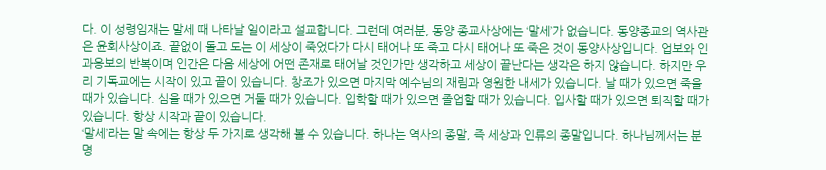다. 이 성령임재는 말세 때 나타날 일이라고 설교합니다. 그런데 여러분, 동양 종교사상에는 ‘말세’가 없습니다. 동양종교의 역사관은 윤회사상이죠. 끝없이 돌고 도는 이 세상이 죽었다가 다시 태어나 또 죽고 다시 태어나 또 죽은 것이 동양사상입니다. 업보와 인과응보의 반복이며 인간은 다음 세상에 어떤 존재로 태어날 것인가만 생각하고 세상이 끝난다는 생각은 하지 않습니다. 하지만 우리 기독교에는 시작이 있고 끝이 있습니다. 창조가 있으면 마지막 예수님의 재림과 영원한 내세가 있습니다. 날 때가 있으면 죽을 때가 있습니다. 심을 때가 있으면 거둘 때가 있습니다. 입학할 때가 있으면 졸업할 때가 있습니다. 입사할 때가 있으면 퇴직할 때가 있습니다. 항상 시작과 끝이 있습니다.
‘말세’라는 말 속에는 항상 두 가지로 생각해 볼 수 있습니다. 하나는 역사의 종말, 즉 세상과 인류의 종말입니다. 하나님께서는 분명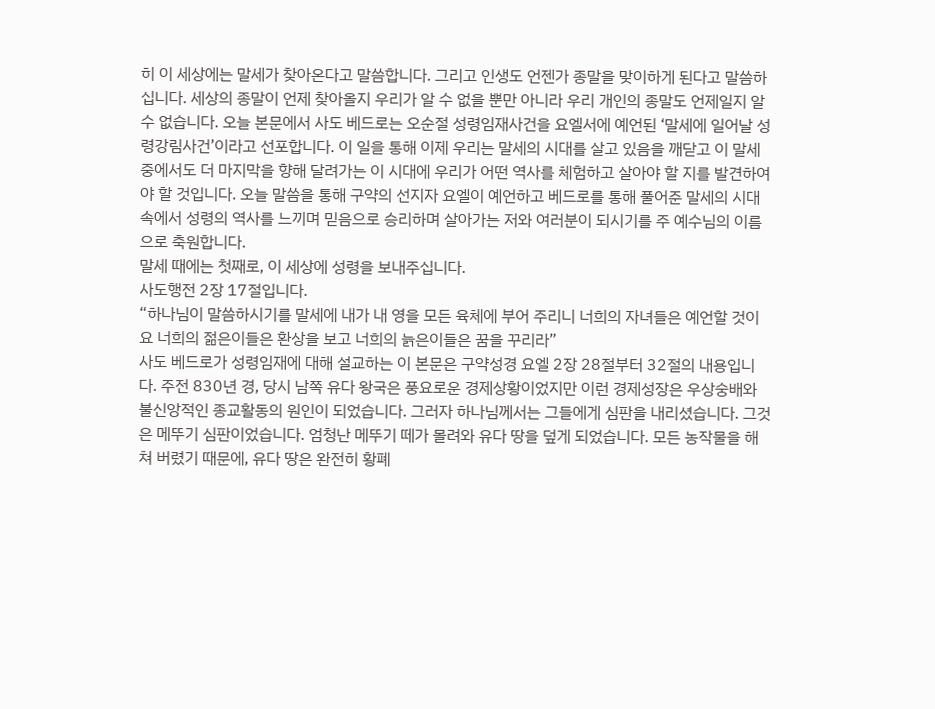히 이 세상에는 말세가 찾아온다고 말씀합니다. 그리고 인생도 언젠가 종말을 맞이하게 된다고 말씀하십니다. 세상의 종말이 언제 찾아올지 우리가 알 수 없을 뿐만 아니라 우리 개인의 종말도 언제일지 알 수 없습니다. 오늘 본문에서 사도 베드로는 오순절 성령임재사건을 요엘서에 예언된 ‘말세에 일어날 성령강림사건’이라고 선포합니다. 이 일을 통해 이제 우리는 말세의 시대를 살고 있음을 깨닫고 이 말세 중에서도 더 마지막을 향해 달려가는 이 시대에 우리가 어떤 역사를 체험하고 살아야 할 지를 발견하여야 할 것입니다. 오늘 말씀을 통해 구약의 선지자 요엘이 예언하고 베드로를 통해 풀어준 말세의 시대 속에서 성령의 역사를 느끼며 믿음으로 승리하며 살아가는 저와 여러분이 되시기를 주 예수님의 이름으로 축원합니다.
말세 때에는 첫째로, 이 세상에 성령을 보내주십니다.
사도행전 2장 17절입니다.
“하나님이 말씀하시기를 말세에 내가 내 영을 모든 육체에 부어 주리니 너희의 자녀들은 예언할 것이요 너희의 젊은이들은 환상을 보고 너희의 늙은이들은 꿈을 꾸리라”
사도 베드로가 성령임재에 대해 설교하는 이 본문은 구약성경 요엘 2장 28절부터 32절의 내용입니다. 주전 830년 경, 당시 남쪽 유다 왕국은 풍요로운 경제상황이었지만 이런 경제성장은 우상숭배와 불신앙적인 종교활동의 원인이 되었습니다. 그러자 하나님께서는 그들에게 심판을 내리셨습니다. 그것은 메뚜기 심판이었습니다. 엄청난 메뚜기 떼가 몰려와 유다 땅을 덮게 되었습니다. 모든 농작물을 해쳐 버렸기 때문에, 유다 땅은 완전히 황폐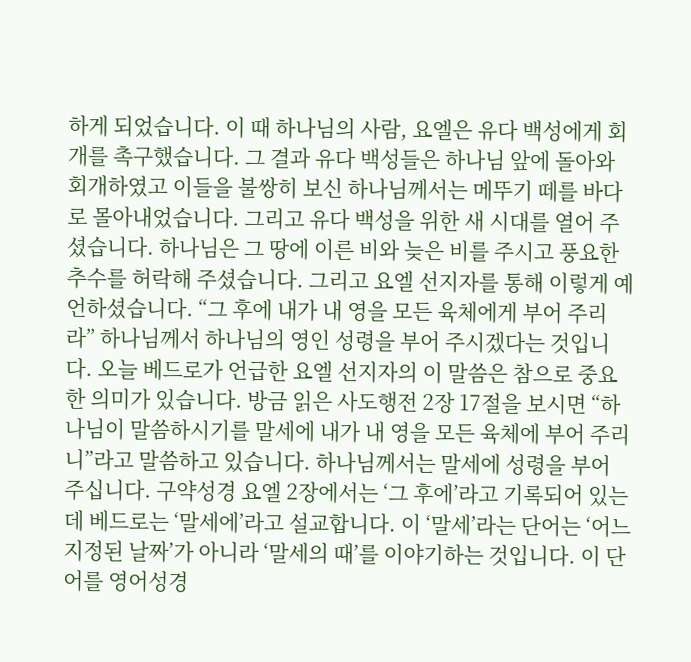하게 되었습니다. 이 때 하나님의 사람, 요엘은 유다 백성에게 회개를 촉구했습니다. 그 결과 유다 백성들은 하나님 앞에 돌아와 회개하였고 이들을 불쌍히 보신 하나님께서는 메뚜기 떼를 바다로 몰아내었습니다. 그리고 유다 백성을 위한 새 시대를 열어 주셨습니다. 하나님은 그 땅에 이른 비와 늦은 비를 주시고 풍요한 추수를 허락해 주셨습니다. 그리고 요엘 선지자를 통해 이렇게 예언하셨습니다. “그 후에 내가 내 영을 모든 육체에게 부어 주리라” 하나님께서 하나님의 영인 성령을 부어 주시겠다는 것입니다. 오늘 베드로가 언급한 요엘 선지자의 이 말씀은 참으로 중요한 의미가 있습니다. 방금 읽은 사도행전 2장 17절을 보시면 “하나님이 말씀하시기를 말세에 내가 내 영을 모든 육체에 부어 주리니”라고 말씀하고 있습니다. 하나님께서는 말세에 성령을 부어 주십니다. 구약성경 요엘 2장에서는 ‘그 후에’라고 기록되어 있는데 베드로는 ‘말세에’라고 설교합니다. 이 ‘말세’라는 단어는 ‘어느 지정된 날짜’가 아니라 ‘말세의 때’를 이야기하는 것입니다. 이 단어를 영어성경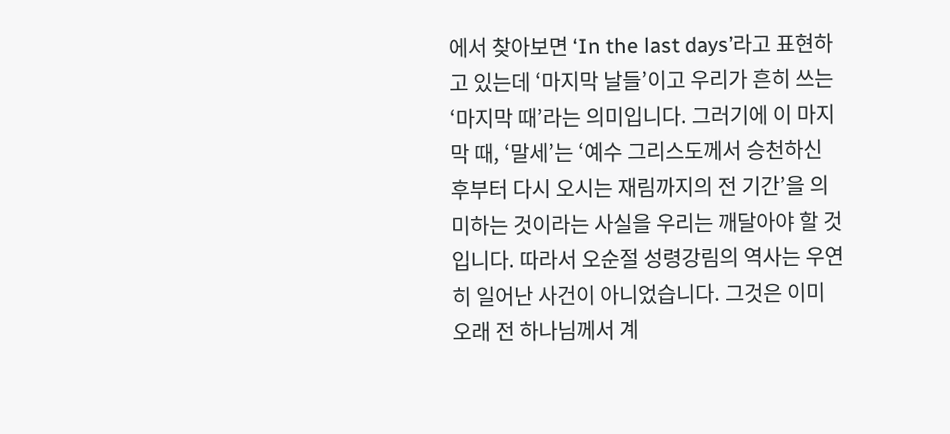에서 찾아보면 ‘In the last days’라고 표현하고 있는데 ‘마지막 날들’이고 우리가 흔히 쓰는 ‘마지막 때’라는 의미입니다. 그러기에 이 마지막 때, ‘말세’는 ‘예수 그리스도께서 승천하신 후부터 다시 오시는 재림까지의 전 기간’을 의미하는 것이라는 사실을 우리는 깨달아야 할 것입니다. 따라서 오순절 성령강림의 역사는 우연히 일어난 사건이 아니었습니다. 그것은 이미 오래 전 하나님께서 계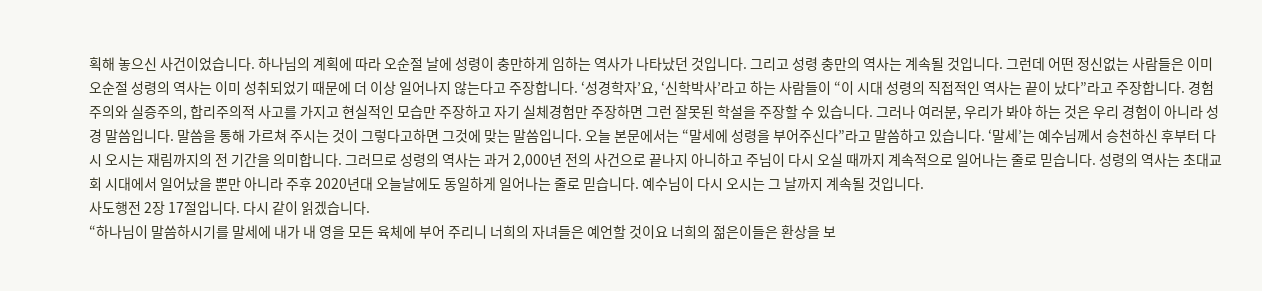획해 놓으신 사건이었습니다. 하나님의 계획에 따라 오순절 날에 성령이 충만하게 임하는 역사가 나타났던 것입니다. 그리고 성령 충만의 역사는 계속될 것입니다. 그런데 어떤 정신없는 사람들은 이미 오순절 성령의 역사는 이미 성취되었기 때문에 더 이상 일어나지 않는다고 주장합니다. ‘성경학자’요, ‘신학박사’라고 하는 사람들이 “이 시대 성령의 직접적인 역사는 끝이 났다”라고 주장합니다. 경험주의와 실증주의, 합리주의적 사고를 가지고 현실적인 모습만 주장하고 자기 실체경험만 주장하면 그런 잘못된 학설을 주장할 수 있습니다. 그러나 여러분, 우리가 봐야 하는 것은 우리 경험이 아니라 성경 말씀입니다. 말씀을 통해 가르쳐 주시는 것이 그렇다고하면 그것에 맞는 말씀입니다. 오늘 본문에서는 “말세에 성령을 부어주신다”라고 말씀하고 있습니다. ‘말세’는 예수님께서 승천하신 후부터 다시 오시는 재림까지의 전 기간을 의미합니다. 그러므로 성령의 역사는 과거 2,000년 전의 사건으로 끝나지 아니하고 주님이 다시 오실 때까지 계속적으로 일어나는 줄로 믿습니다. 성령의 역사는 초대교회 시대에서 일어났을 뿐만 아니라 주후 2020년대 오늘날에도 동일하게 일어나는 줄로 믿습니다. 예수님이 다시 오시는 그 날까지 계속될 것입니다.
사도행전 2장 17절입니다. 다시 같이 읽겠습니다.
“하나님이 말씀하시기를 말세에 내가 내 영을 모든 육체에 부어 주리니 너희의 자녀들은 예언할 것이요 너희의 젊은이들은 환상을 보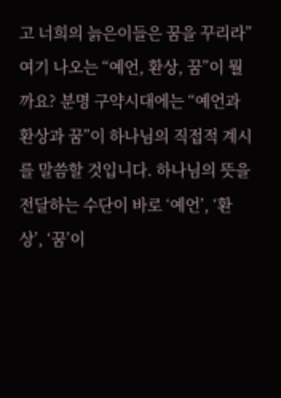고 너희의 늙은이들은 꿈을 꾸리라”
여기 나오는 “예언, 환상, 꿈”이 뭘까요? 분명 구약시대에는 “예언과 환상과 꿈”이 하나님의 직접적 계시를 말씀할 것입니다. 하나님의 뜻을 전달하는 수단이 바로 ‘예언’, ‘환상’, ‘꿈’이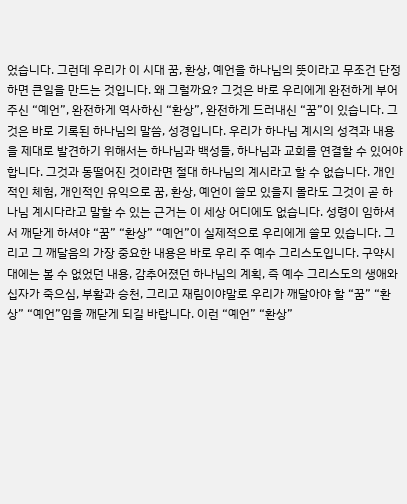었습니다. 그런데 우리가 이 시대 꿈, 환상, 예언을 하나님의 뜻이라고 무조건 단정하면 큰일을 만드는 것입니다. 왜 그럴까요? 그것은 바로 우리에게 완전하게 부어주신 “예언”, 완전하게 역사하신 “환상”, 완전하게 드러내신 “꿈”이 있습니다. 그것은 바로 기록된 하나님의 말씀, 성경입니다. 우리가 하나님 계시의 성격과 내용을 제대로 발견하기 위해서는 하나님과 백성들, 하나님과 교회를 연결할 수 있어야 합니다. 그것과 동떨어진 것이라면 절대 하나님의 계시라고 할 수 없습니다. 개인적인 체험, 개인적인 유익으로 꿈, 환상, 예언이 쓸모 있을지 몰라도 그것이 곧 하나님 계시다라고 말할 수 있는 근거는 이 세상 어디에도 없습니다. 성령이 임하셔서 깨닫게 하셔야 “꿈” “환상” “예언”이 실제적으로 우리에게 쓸모 있습니다. 그리고 그 깨달음의 가장 중요한 내용은 바로 우리 주 예수 그리스도입니다. 구약시대에는 볼 수 없었던 내용, 감추어졌던 하나님의 계획, 즉 예수 그리스도의 생애와 십자가 죽으심, 부활과 승천, 그리고 재림이야말로 우리가 깨달아야 할 “꿈” “환상” “예언”임을 깨닫게 되길 바랍니다. 이런 “예언” “환상”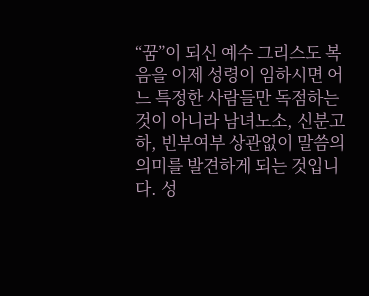“꿈”이 되신 예수 그리스도 복음을 이제 성령이 임하시면 어느 특정한 사람들만 독점하는 것이 아니라 남녀노소, 신분고하, 빈부여부 상관없이 말씀의 의미를 발견하게 되는 것입니다. 성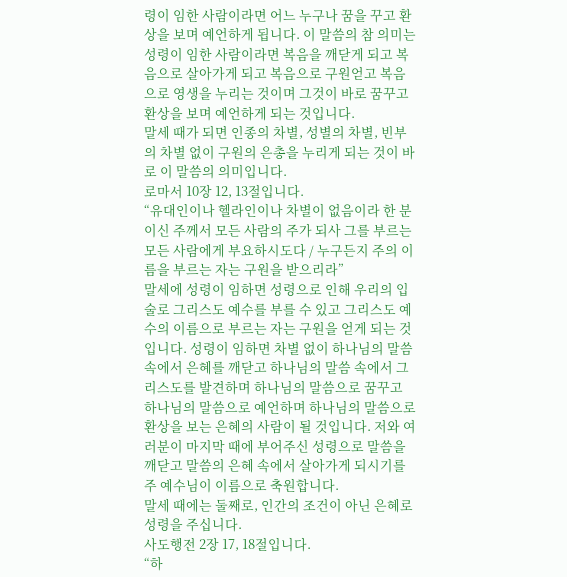령이 임한 사람이라면 어느 누구나 꿈을 꾸고 환상을 보며 예언하게 됩니다. 이 말씀의 참 의미는 성령이 임한 사람이라면 복음을 깨닫게 되고 복음으로 살아가게 되고 복음으로 구원얻고 복음으로 영생을 누리는 것이며 그것이 바로 꿈꾸고 환상을 보며 예언하게 되는 것입니다.
말세 때가 되면 인종의 차별, 성별의 차별, 빈부의 차별 없이 구원의 은총을 누리게 되는 것이 바로 이 말씀의 의미입니다.
로마서 10장 12, 13절입니다.
“유대인이나 헬라인이나 차별이 없음이라 한 분이신 주께서 모든 사람의 주가 되사 그를 부르는 모든 사람에게 부요하시도다 / 누구든지 주의 이름을 부르는 자는 구원을 받으리라”
말세에 성령이 임하면 성령으로 인해 우리의 입술로 그리스도 예수를 부를 수 있고 그리스도 예수의 이름으로 부르는 자는 구원을 얻게 되는 것입니다. 성령이 임하면 차별 없이 하나님의 말씀 속에서 은혜를 깨닫고 하나님의 말씀 속에서 그리스도를 발견하며 하나님의 말씀으로 꿈꾸고 하나님의 말씀으로 예언하며 하나님의 말씀으로 환상을 보는 은혜의 사람이 될 것입니다. 저와 여러분이 마지막 때에 부어주신 성령으로 말씀을 깨닫고 말씀의 은혜 속에서 살아가게 되시기를 주 예수님이 이름으로 축원합니다.
말세 때에는 둘째로, 인간의 조건이 아닌 은혜로 성령을 주십니다.
사도행전 2장 17, 18절입니다.
“하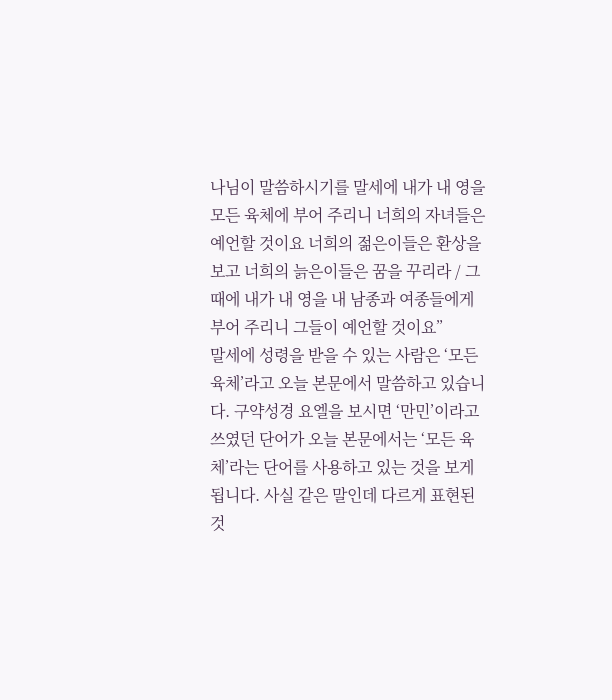나님이 말씀하시기를 말세에 내가 내 영을 모든 육체에 부어 주리니 너희의 자녀들은 예언할 것이요 너희의 젊은이들은 환상을 보고 너희의 늙은이들은 꿈을 꾸리라 / 그 때에 내가 내 영을 내 남종과 여종들에게 부어 주리니 그들이 예언할 것이요”
말세에 성령을 받을 수 있는 사람은 ‘모든 육체’라고 오늘 본문에서 말씀하고 있습니다. 구약성경 요엘을 보시면 ‘만민’이라고 쓰였던 단어가 오늘 본문에서는 ‘모든 육체’라는 단어를 사용하고 있는 것을 보게 됩니다. 사실 같은 말인데 다르게 표현된 것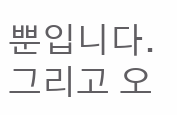뿐입니다. 그리고 오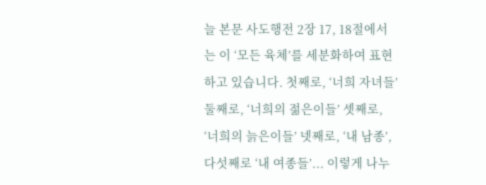늘 본문 사도행전 2장 17, 18절에서는 이 ‘모든 육체’를 세분화하여 표현하고 있습니다. 첫째로, ‘너희 자녀들’ 둘째로, ‘너희의 젊은이들’ 셋째로, ‘너희의 늙은이들’ 넷째로, ‘내 남종’, 다섯째로 ‘내 여종들’... 이렇게 나누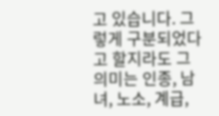고 있습니다. 그렇게 구분되었다고 할지라도 그 의미는 인종, 남녀, 노소, 계급,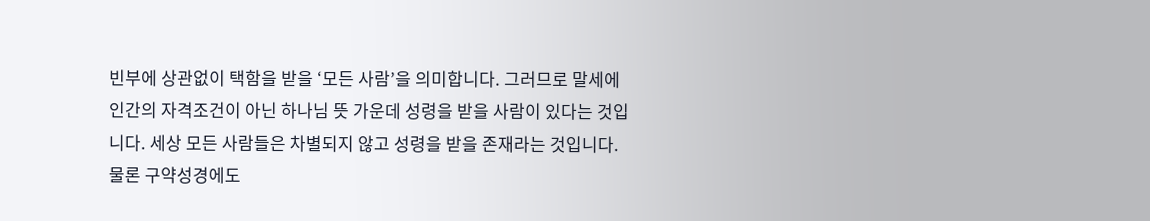빈부에 상관없이 택함을 받을 ‘모든 사람’을 의미합니다. 그러므로 말세에 인간의 자격조건이 아닌 하나님 뜻 가운데 성령을 받을 사람이 있다는 것입니다. 세상 모든 사람들은 차별되지 않고 성령을 받을 존재라는 것입니다. 물론 구약성경에도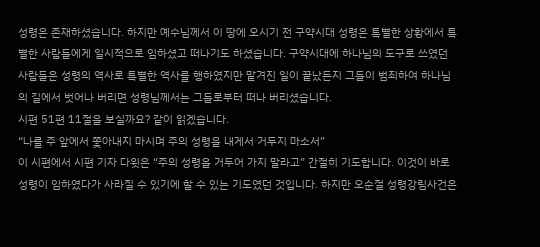성령은 존재하셨습니다. 하지만 예수님께서 이 땅에 오시기 전 구약시대 성령은 특별한 상황에서 특별한 사람들에게 일시적으로 임하셨고 떠나기도 하셨습니다. 구약시대에 하나님의 도구로 쓰였던 사람들은 성령의 역사로 특별한 역사를 행하였지만 맡겨진 일이 끝났든지 그들이 범죄하여 하나님의 길에서 벗어나 버리면 성령님께서는 그들로부터 떠나 버리셨습니다.
시편 51편 11절을 보실까요? 같이 읽겠습니다.
“나를 주 앞에서 쫓아내지 마시며 주의 성령을 내게서 거두지 마소서”
이 시편에서 시편 기자 다윗은 “주의 성령을 거두어 가지 말라고” 간절히 기도합니다. 이것이 바로 성령이 임하였다가 사라질 수 있기에 할 수 있는 기도였던 것입니다. 하지만 오순절 성령강림사건은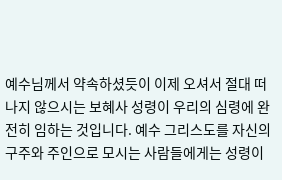예수님께서 약속하셨듯이 이제 오셔서 절대 떠나지 않으시는 보혜사 성령이 우리의 심령에 완전히 임하는 것입니다. 예수 그리스도를 자신의 구주와 주인으로 모시는 사람들에게는 성령이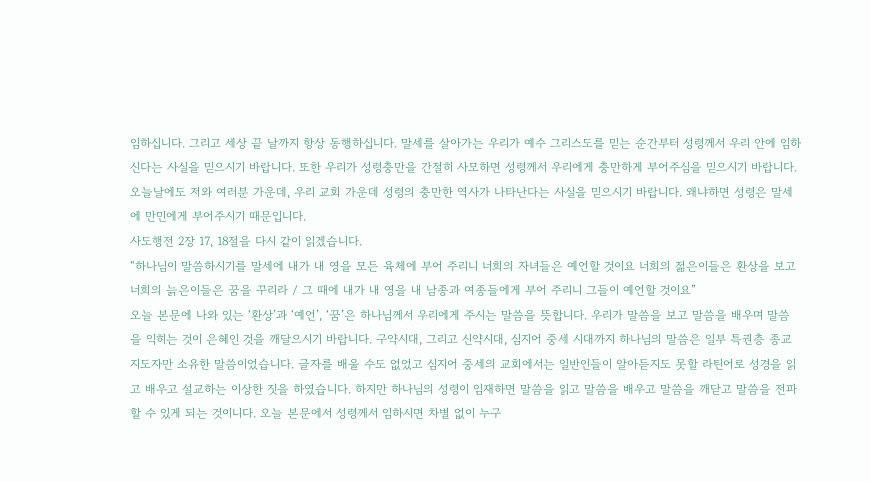임하십니다. 그리고 세상 끝 날까지 항상 동행하십니다. 말세를 살아가는 우리가 예수 그리스도를 믿는 순간부터 성령께서 우리 안에 임하신다는 사실을 믿으시기 바랍니다. 또한 우리가 성령충만을 간절히 사모하면 성령께서 우리에게 충만하게 부어주심을 믿으시기 바랍니다. 오늘날에도 저와 여러분 가운데, 우리 교회 가운데 성령의 충만한 역사가 나타난다는 사실을 믿으시기 바랍니다. 왜냐하면 성령은 말세에 만민에게 부어주시기 때문입니다.
사도행전 2장 17, 18절을 다시 같이 읽겠습니다.
“하나님이 말씀하시기를 말세에 내가 내 영을 모든 육체에 부어 주리니 너희의 자녀들은 예언할 것이요 너희의 젊은이들은 환상을 보고 너희의 늙은이들은 꿈을 꾸리라 / 그 때에 내가 내 영을 내 남종과 여종들에게 부어 주리니 그들이 예언할 것이요”
오늘 본문에 나와 있는 ‘환상’과 ‘예언’, ‘꿈’은 하나님께서 우리에게 주시는 말씀을 뜻합니다. 우리가 말씀을 보고 말씀을 배우며 말씀을 익히는 것이 은혜인 것을 깨달으시기 바랍니다. 구약시대, 그리고 신약시대, 심지어 중세 시대까지 하나님의 말씀은 일부 특권층 종교지도자만 소유한 말씀이었습니다. 글자를 배울 수도 없었고 심지어 중세의 교회에서는 일반인들이 알아듣지도 못할 라틴어로 성경을 읽고 배우고 설교하는 이상한 짓을 하였습니다. 하지만 하나님의 성령이 임재하면 말씀을 읽고 말씀을 배우고 말씀을 깨닫고 말씀을 전파할 수 있게 되는 것이니다. 오늘 본문에서 성령께서 임하시면 차별 없이 누구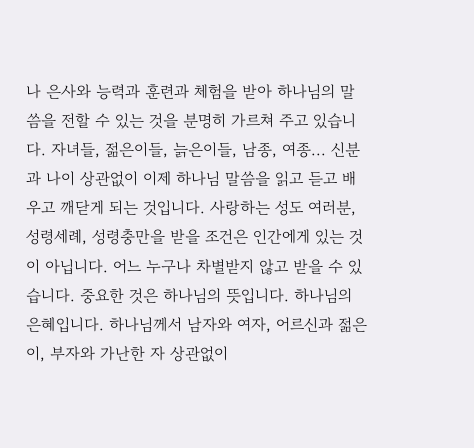나 은사와 능력과 훈련과 체험을 받아 하나님의 말씀을 전할 수 있는 것을 분명히 가르쳐 주고 있습니다. 자녀들, 젊은이들, 늙은이들, 남종, 여종... 신분과 나이 상관없이 이제 하나님 말씀을 읽고 듣고 배우고 깨닫게 되는 것입니다. 사랑하는 성도 여러분, 성령세례, 성령충만을 받을 조건은 인간에게 있는 것이 아닙니다. 어느 누구나 차별받지 않고 받을 수 있습니다. 중요한 것은 하나님의 뜻입니다. 하나님의 은혜입니다. 하나님께서 남자와 여자, 어르신과 젊은이, 부자와 가난한 자 상관없이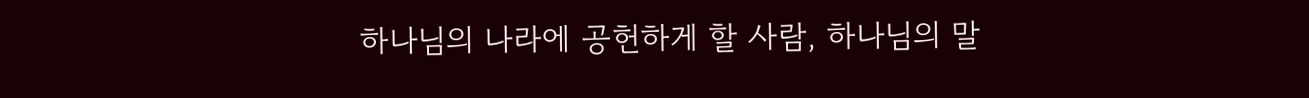하나님의 나라에 공헌하게 할 사람, 하나님의 말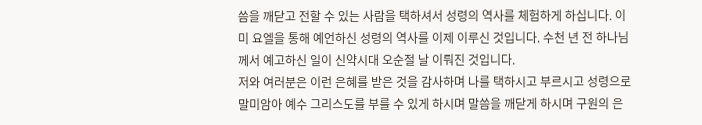씀을 깨닫고 전할 수 있는 사람을 택하셔서 성령의 역사를 체험하게 하십니다. 이미 요엘을 통해 예언하신 성령의 역사를 이제 이루신 것입니다. 수천 년 전 하나님께서 예고하신 일이 신약시대 오순절 날 이뤄진 것입니다.
저와 여러분은 이런 은혜를 받은 것을 감사하며 나를 택하시고 부르시고 성령으로 말미암아 예수 그리스도를 부를 수 있게 하시며 말씀을 깨닫게 하시며 구원의 은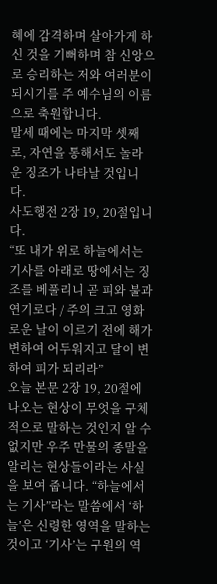혜에 감격하며 살아가게 하신 것을 기뻐하며 참 신앙으로 승리하는 저와 여러분이 되시기를 주 예수님의 이름으로 축원합니다.
말세 때에는 마지막 셋째로, 자연을 통해서도 놀라운 징조가 나타날 것입니다.
사도행전 2장 19, 20절입니다.
“또 내가 위로 하늘에서는 기사를 아래로 땅에서는 징조를 베풀리니 곧 피와 불과 연기로다 / 주의 크고 영화로운 날이 이르기 전에 해가 변하여 어두워지고 달이 변하여 피가 되리라”
오늘 본문 2장 19, 20절에 나오는 현상이 무엇을 구체적으로 말하는 것인지 알 수 없지만 우주 만물의 종말을 알리는 현상들이라는 사실을 보여 줍니다. “하늘에서는 기사”라는 말씀에서 ‘하늘’은 신령한 영역을 말하는 것이고 ‘기사’는 구원의 역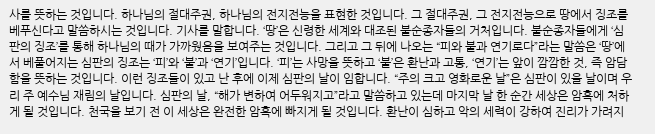사를 뜻하는 것입니다. 하나님의 절대주권, 하나님의 전지전능을 표현한 것입니다. 그 절대주권, 그 전지전능으로 땅에서 징조를 베푸신다고 말씀하시는 것입니다. 기사를 말합니다. ‘땅’은 신령한 세계와 대조된 불순종자들의 거처입니다. 불순종자들에게 ‘심판의 징조’를 통해 하나님의 때가 가까웠음을 보여주는 것입니다. 그리고 그 뒤에 나오는 “피와 불과 연기로다”라는 말씀은 ‘땅’에서 베풀어지는 심판의 징조는 ‘피’와 ‘불’과 ‘연기’입니다. ‘피’는 사망을 뜻하고 ‘불’은 환난과 고통, ‘연기’는 앞이 깜깜한 것, 즉 암담함을 뜻하는 것입니다. 이런 징조들이 있고 난 후에 이제 심판의 날이 임합니다. “주의 크고 영화로운 날”은 심판이 있을 날이며 우리 주 예수님 재림의 날입니다. 심판의 날, “해가 변하여 어두워지고”라고 말씀하고 있는데 마지막 날 한 순간 세상은 암흑에 처하게 될 것입니다. 천국을 보기 전 이 세상은 완전한 암흑에 빠지게 될 것입니다. 환난이 심하고 악의 세력이 강하여 진리가 가려지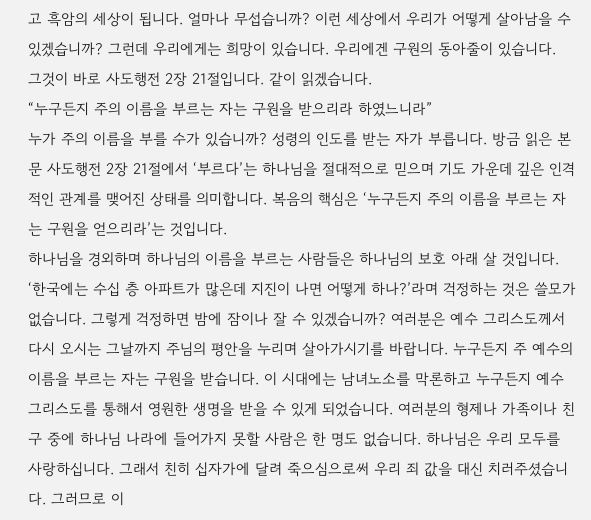고 흑암의 세상이 됩니다. 얼마나 무섭습니까? 이런 세상에서 우리가 어떻게 살아남을 수 있겠습니까? 그런데 우리에게는 희망이 있습니다. 우리에겐 구원의 동아줄이 있습니다.
그것이 바로 사도행전 2장 21절입니다. 같이 읽겠습니다.
“누구든지 주의 이름을 부르는 자는 구원을 받으리라 하였느니라”
누가 주의 이름을 부를 수가 있습니까? 성령의 인도를 받는 자가 부릅니다. 방금 읽은 본문 사도행전 2장 21절에서 ‘부르다’는 하나님을 절대적으로 믿으며 기도 가운데 깊은 인격적인 관계를 맺어진 상태를 의미합니다. 복음의 핵심은 ‘누구든지 주의 이름을 부르는 자는 구원을 얻으리라’는 것입니다.
하나님을 경외하며 하나님의 이름을 부르는 사람들은 하나님의 보호 아래 살 것입니다. ‘한국에는 수십 층 아파트가 많은데 지진이 나면 어떻게 하나?’라며 걱정하는 것은 쓸모가 없습니다. 그렇게 걱정하면 밤에 잠이나 잘 수 있겠습니까? 여러분은 예수 그리스도께서 다시 오시는 그날까지 주님의 평안을 누리며 살아가시기를 바랍니다. 누구든지 주 예수의 이름을 부르는 자는 구원을 받습니다. 이 시대에는 남녀노소를 막론하고 누구든지 예수 그리스도를 통해서 영원한 생명을 받을 수 있게 되었습니다. 여러분의 형제나 가족이나 친구 중에 하나님 나라에 들어가지 못할 사람은 한 명도 없습니다. 하나님은 우리 모두를 사랑하십니다. 그래서 친히 십자가에 달려 죽으심으로써 우리 죄 값을 대신 치러주셨습니다. 그러므로 이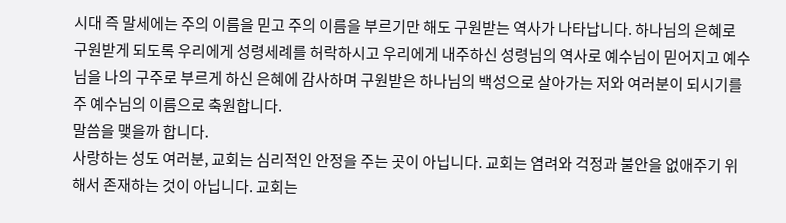시대 즉 말세에는 주의 이름을 믿고 주의 이름을 부르기만 해도 구원받는 역사가 나타납니다. 하나님의 은혜로 구원받게 되도록 우리에게 성령세례를 허락하시고 우리에게 내주하신 성령님의 역사로 예수님이 믿어지고 예수님을 나의 구주로 부르게 하신 은혜에 감사하며 구원받은 하나님의 백성으로 살아가는 저와 여러분이 되시기를 주 예수님의 이름으로 축원합니다.
말씀을 맺을까 합니다.
사랑하는 성도 여러분, 교회는 심리적인 안정을 주는 곳이 아닙니다. 교회는 염려와 걱정과 불안을 없애주기 위해서 존재하는 것이 아닙니다. 교회는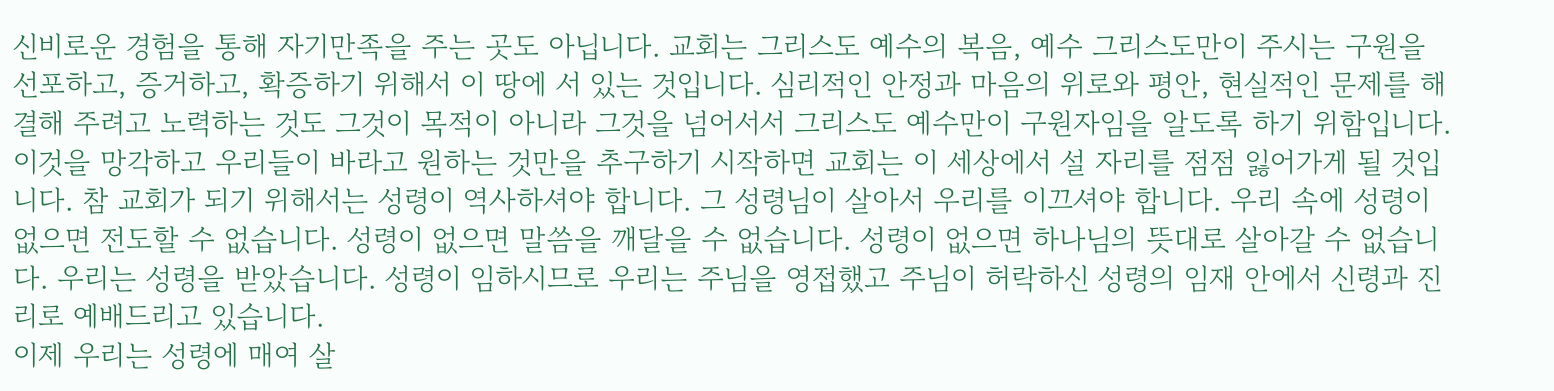신비로운 경험을 통해 자기만족을 주는 곳도 아닙니다. 교회는 그리스도 예수의 복음, 예수 그리스도만이 주시는 구원을 선포하고, 증거하고, 확증하기 위해서 이 땅에 서 있는 것입니다. 심리적인 안정과 마음의 위로와 평안, 현실적인 문제를 해결해 주려고 노력하는 것도 그것이 목적이 아니라 그것을 넘어서서 그리스도 예수만이 구원자임을 알도록 하기 위함입니다. 이것을 망각하고 우리들이 바라고 원하는 것만을 추구하기 시작하면 교회는 이 세상에서 설 자리를 점점 잃어가게 될 것입니다. 참 교회가 되기 위해서는 성령이 역사하셔야 합니다. 그 성령님이 살아서 우리를 이끄셔야 합니다. 우리 속에 성령이 없으면 전도할 수 없습니다. 성령이 없으면 말씀을 깨달을 수 없습니다. 성령이 없으면 하나님의 뜻대로 살아갈 수 없습니다. 우리는 성령을 받았습니다. 성령이 임하시므로 우리는 주님을 영접했고 주님이 허락하신 성령의 임재 안에서 신령과 진리로 예배드리고 있습니다.
이제 우리는 성령에 매여 살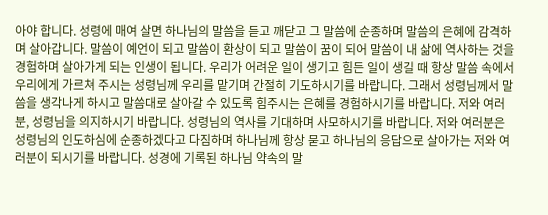아야 합니다. 성령에 매여 살면 하나님의 말씀을 듣고 깨닫고 그 말씀에 순종하며 말씀의 은혜에 감격하며 살아갑니다. 말씀이 예언이 되고 말씀이 환상이 되고 말씀이 꿈이 되어 말씀이 내 삶에 역사하는 것을 경험하며 살아가게 되는 인생이 됩니다. 우리가 어려운 일이 생기고 힘든 일이 생길 때 항상 말씀 속에서 우리에게 가르쳐 주시는 성령님께 우리를 맡기며 간절히 기도하시기를 바랍니다. 그래서 성령님께서 말씀을 생각나게 하시고 말씀대로 살아갈 수 있도록 힘주시는 은혜를 경험하시기를 바랍니다. 저와 여러분, 성령님을 의지하시기 바랍니다. 성령님의 역사를 기대하며 사모하시기를 바랍니다. 저와 여러분은 성령님의 인도하심에 순종하겠다고 다짐하며 하나님께 항상 묻고 하나님의 응답으로 살아가는 저와 여러분이 되시기를 바랍니다. 성경에 기록된 하나님 약속의 말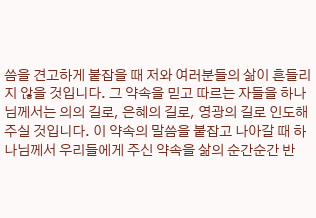씀을 견고하게 붙잡을 때 저와 여러분들의 삶이 흔들리지 않을 것입니다. 그 약속을 믿고 따르는 자들을 하나님께서는 의의 길로, 은혜의 길로, 영광의 길로 인도해 주실 것입니다. 이 약속의 말씀을 붙잡고 나아갈 때 하나님께서 우리들에게 주신 약속을 삶의 순간순간 반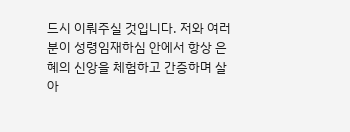드시 이뤄주실 것입니다. 저와 여러분이 성령임재하심 안에서 항상 은혜의 신앙을 체험하고 간증하며 살아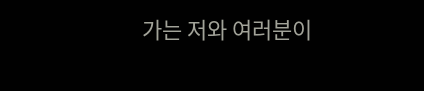가는 저와 여러분이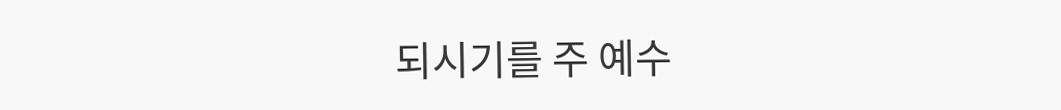되시기를 주 예수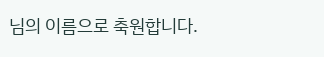님의 이름으로 축원합니다.